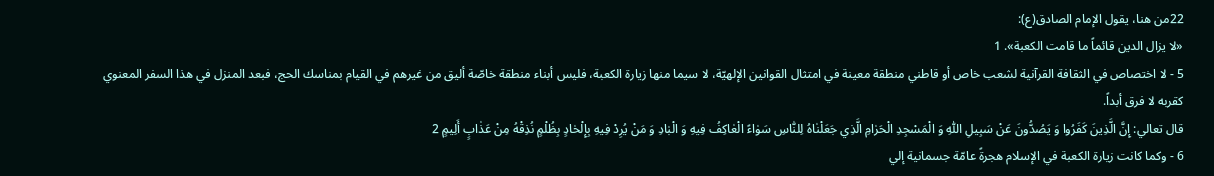22من هنا، يقول الإمام الصادق(ع):
«لا يزال الدين قائماً ما قامت الكعبة». 1
5 - لا اختصاص في الثقافة القرآنية لشعب خاص أو قاطني منطقة معينة في امتثال القوانين الإلهيّة، لا سيما منها زيارة الكعبة، فليس أبناء منطقة خاصّة أليق من غيرهم في القيام بمناسك الحج، فبعد المنزل في هذا السفر المعنوي كقربه لا فرق أبداً.
قال تعالي: إِنَّ الَّذِينَ كَفَرُوا وَ يَصُدُّونَ عَنْ سَبِيلِ اللّٰهِ وَ الْمَسْجِدِ الْحَرٰامِ الَّذِي جَعَلْنٰاهُ لِلنّٰاسِ سَوٰاءً الْعٰاكِفُ فِيهِ وَ الْبٰادِ وَ مَنْ يُرِدْ فِيهِ بِإِلْحٰادٍ بِظُلْمٍ نُذِقْهُ مِنْ عَذٰابٍ أَلِيمٍ 2
6 - وكما كانت زيارة الكعبة في الإسلام هجرةً عامّة جسمانية إلي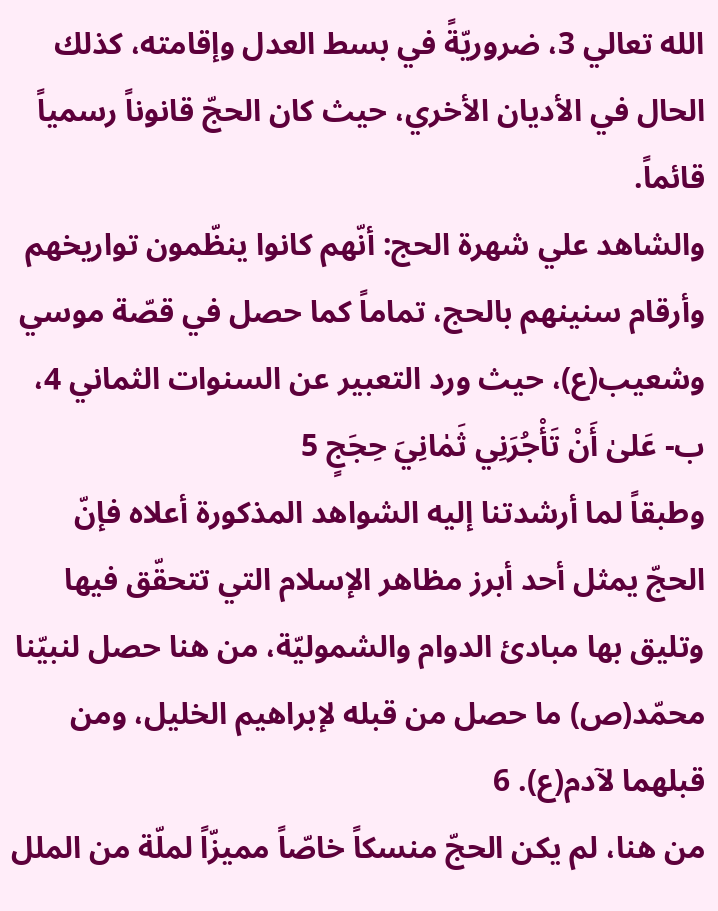الله تعالي 3، ضروريّةً في بسط العدل وإقامته، كذلك الحال في الأديان الأخري، حيث كان الحجّ قانوناً رسمياً قائماً.
والشاهد علي شهرة الحج: أنّهم كانوا ينظّمون تواريخهم وأرقام سنينهم بالحج، تماماً كما حصل في قصّة موسي وشعيب(ع)، حيث ورد التعبير عن السنوات الثماني 4، ب- عَلىٰ أَنْ تَأْجُرَنِي ثَمٰانِيَ حِجَجٍ 5
وطبقاً لما أرشدتنا إليه الشواهد المذكورة أعلاه فإنّ الحجّ يمثل أحد أبرز مظاهر الإسلام التي تتحقّق فيها وتليق بها مبادئ الدوام والشموليّة، من هنا حصل لنبيّنا محمّد(ص) ما حصل من قبله لإبراهيم الخليل، ومن قبلهما لآدم(ع). 6
من هنا، لم يكن الحجّ منسكاً خاصّاً مميزّاً لملّة من الملل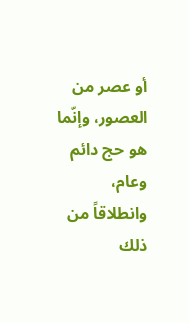أو عصر من العصور، وإنّما هو حج دائم وعام، وانطلاقاً من ذلك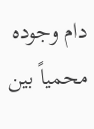دام وجوده محمياً بين